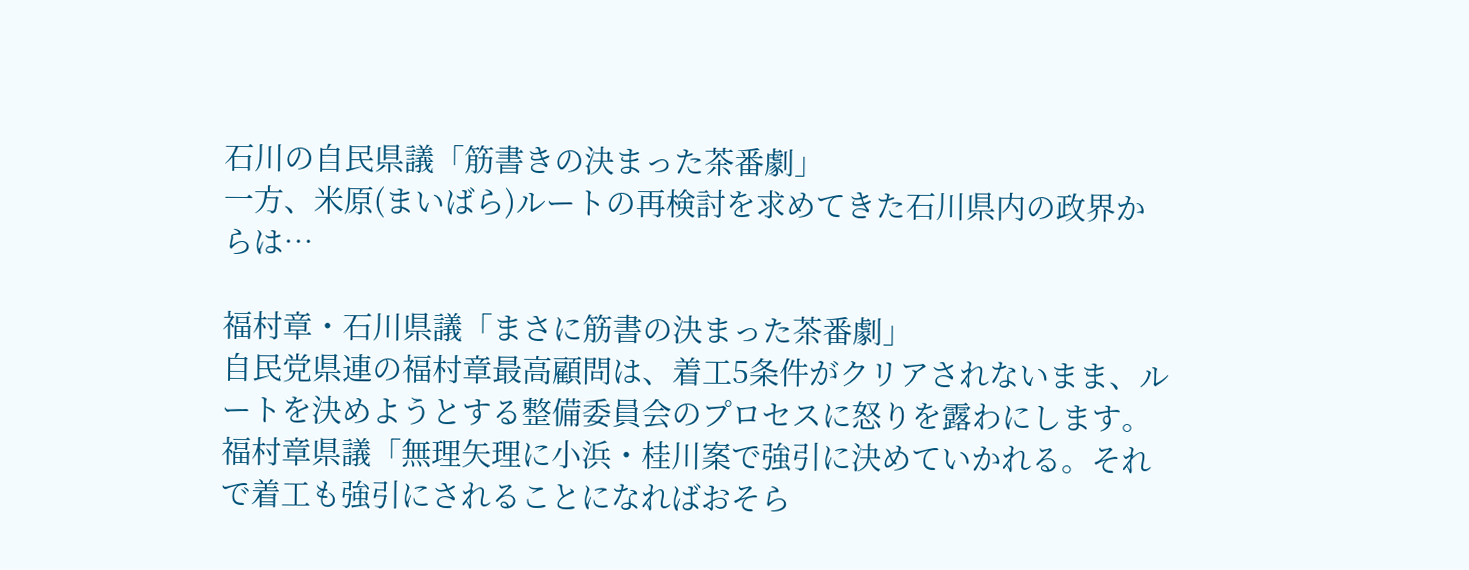石川の自民県議「筋書きの決まった茶番劇」
一方、米原(まいばら)ルートの再検討を求めてきた石川県内の政界からは…

福村章・石川県議「まさに筋書の決まった茶番劇」
自民党県連の福村章最高顧問は、着工5条件がクリアされないまま、ルートを決めようとする整備委員会のプロセスに怒りを露わにします。
福村章県議「無理矢理に小浜・桂川案で強引に決めていかれる。それで着工も強引にされることになればおそら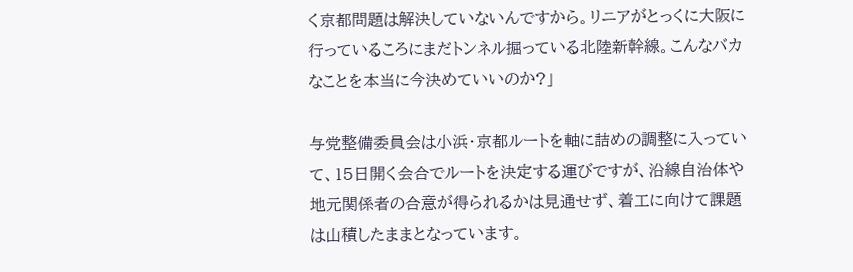く京都問題は解決していないんですから。リニアがとっくに大阪に行っているころにまだトンネル掘っている北陸新幹線。こんなバカなことを本当に今決めていいのか?」

与党整備委員会は小浜・京都ルートを軸に詰めの調整に入っていて、15日開く会合でルートを決定する運びですが、沿線自治体や地元関係者の合意が得られるかは見通せず、着工に向けて課題は山積したままとなっています。